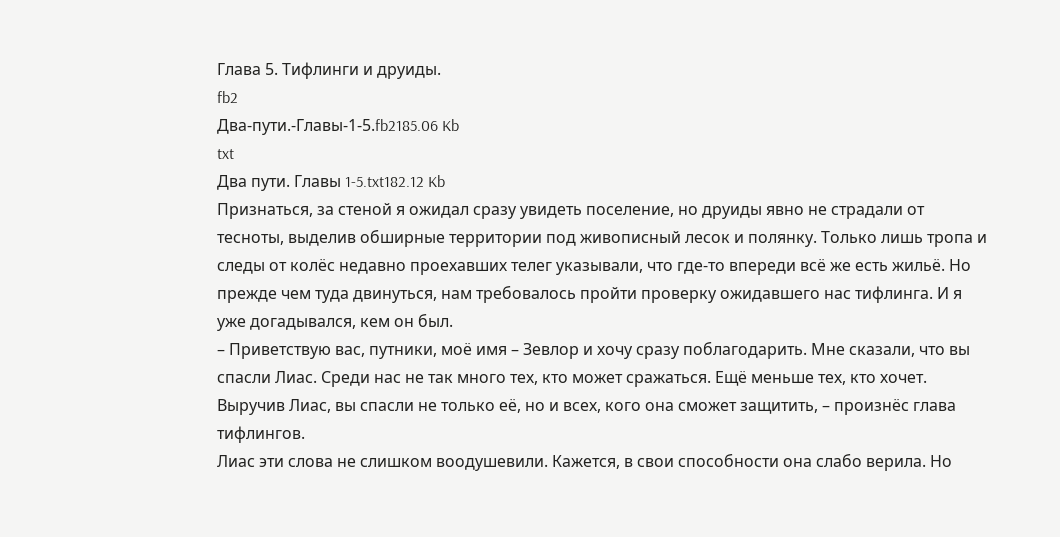Глава 5. Тифлинги и друиды.
fb2
Два-пути.-Главы-1-5.fb2185.06 Kb
txt
Два пути. Главы 1-5.txt182.12 Kb
Признаться, за стеной я ожидал сразу увидеть поселение, но друиды явно не страдали от тесноты, выделив обширные территории под живописный лесок и полянку. Только лишь тропа и следы от колёс недавно проехавших телег указывали, что где-то впереди всё же есть жильё. Но прежде чем туда двинуться, нам требовалось пройти проверку ожидавшего нас тифлинга. И я уже догадывался, кем он был.
– Приветствую вас, путники, моё имя – Зевлор и хочу сразу поблагодарить. Мне сказали, что вы спасли Лиас. Среди нас не так много тех, кто может сражаться. Ещё меньше тех, кто хочет. Выручив Лиас, вы спасли не только её, но и всех, кого она сможет защитить, – произнёс глава тифлингов.
Лиас эти слова не слишком воодушевили. Кажется, в свои способности она слабо верила. Но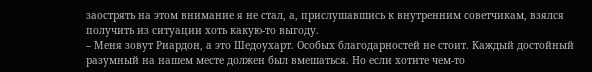заострять на этом внимание я не стал, а, прислушавшись к внутренним советчикам, взялся получить из ситуации хоть какую-то выгоду.
– Меня зовут Риардон, а это Шедоухарт. Особых благодарностей не стоит. Каждый достойный разумный на нашем месте должен был вмешаться. Но если хотите чем-то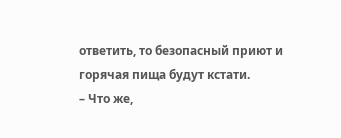ответить, то безопасный приют и горячая пища будут кстати.
– Что же,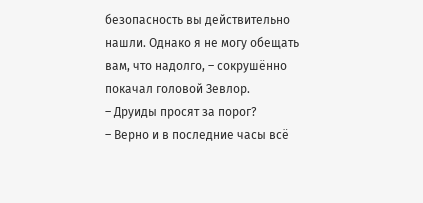безопасность вы действительно нашли. Однако я не могу обещать вам, что надолго, – сокрушённо покачал головой Зевлор.
– Друиды просят за порог?
– Верно и в последние часы всё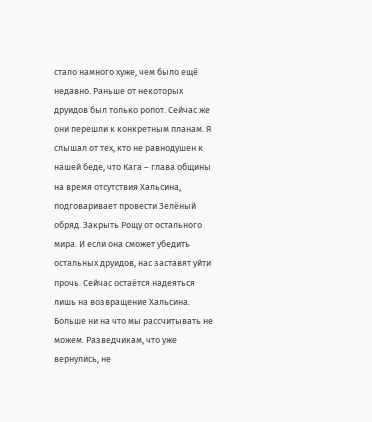стало намного хуже, чем было ещё недавно. Раньше от некоторых друидов был только ропот. Сейчас же они перешли к конкретным планам. Я слышал от тех, кто не равнодушен к нашей беде, что Кага – глава общины на время отсутствия Хальсина, подговаривает провести Зелёный обряд. Закрыть Рощу от остального мира. И если она сможет убедить остальных друидов, нас заставят уйти прочь. Сейчас остаётся надеяться лишь на возвращение Хальсина. Больше ни на что мы рассчитывать не можем. Разведчикам, что уже вернулись, не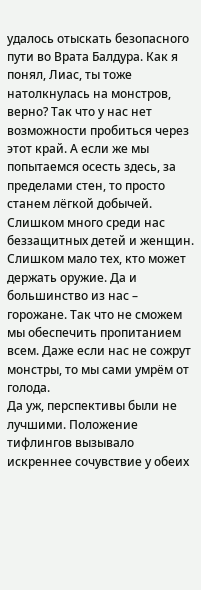удалось отыскать безопасного пути во Врата Балдура. Как я понял, Лиас, ты тоже натолкнулась на монстров, верно? Так что у нас нет возможности пробиться через этот край. А если же мы попытаемся осесть здесь, за пределами стен, то просто станем лёгкой добычей. Слишком много среди нас беззащитных детей и женщин. Слишком мало тех, кто может держать оружие. Да и большинство из нас – горожане. Так что не сможем мы обеспечить пропитанием всем. Даже если нас не сожрут монстры, то мы сами умрём от голода.
Да уж, перспективы были не лучшими. Положение тифлингов вызывало искреннее сочувствие у обеих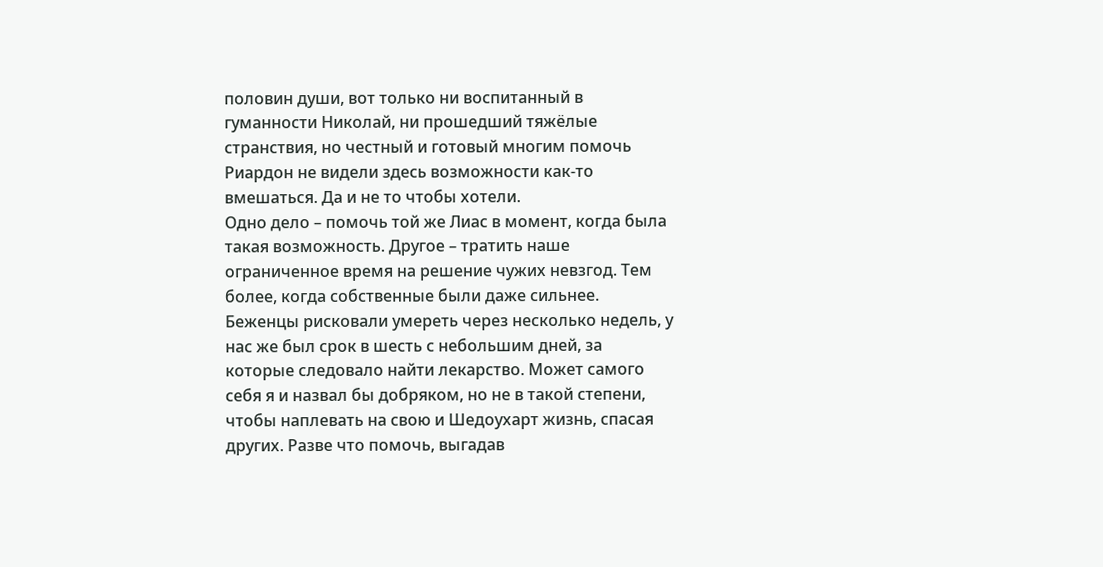половин души, вот только ни воспитанный в гуманности Николай, ни прошедший тяжёлые странствия, но честный и готовый многим помочь Риардон не видели здесь возможности как-то вмешаться. Да и не то чтобы хотели.
Одно дело – помочь той же Лиас в момент, когда была такая возможность. Другое – тратить наше ограниченное время на решение чужих невзгод. Тем более, когда собственные были даже сильнее. Беженцы рисковали умереть через несколько недель, у нас же был срок в шесть с небольшим дней, за которые следовало найти лекарство. Может самого себя я и назвал бы добряком, но не в такой степени, чтобы наплевать на свою и Шедоухарт жизнь, спасая других. Разве что помочь, выгадав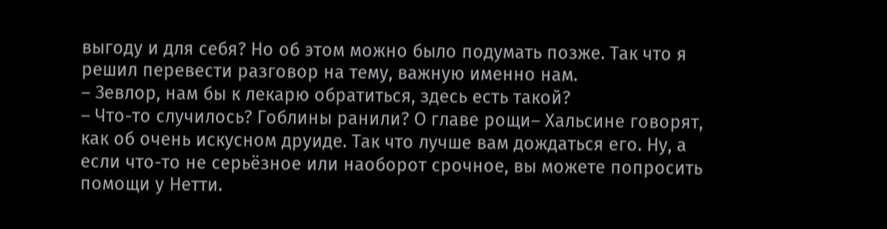выгоду и для себя? Но об этом можно было подумать позже. Так что я решил перевести разговор на тему, важную именно нам.
– Зевлор, нам бы к лекарю обратиться, здесь есть такой?
– Что-то случилось? Гоблины ранили? О главе рощи– Хальсине говорят, как об очень искусном друиде. Так что лучше вам дождаться его. Ну, а если что-то не серьёзное или наоборот срочное, вы можете попросить помощи у Нетти.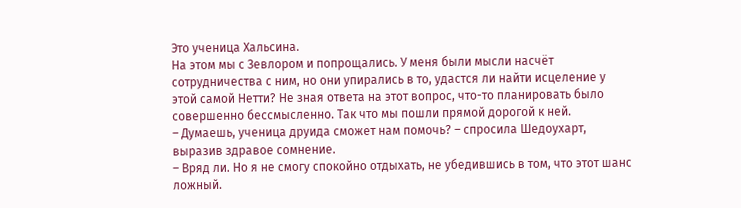Это ученица Хальсина.
На этом мы с Зевлором и попрощались. У меня были мысли насчёт сотрудничества с ним, но они упирались в то, удастся ли найти исцеление у этой самой Нетти? Не зная ответа на этот вопрос, что-то планировать было совершенно бессмысленно. Так что мы пошли прямой дорогой к ней.
– Думаешь, ученица друида сможет нам помочь? – спросила Шедоухарт, выразив здравое сомнение.
– Вряд ли. Но я не смогу спокойно отдыхать, не убедившись в том, что этот шанс ложный.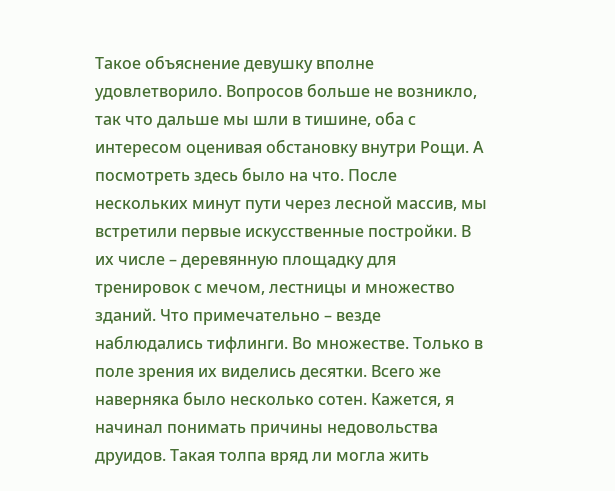Такое объяснение девушку вполне удовлетворило. Вопросов больше не возникло, так что дальше мы шли в тишине, оба с интересом оценивая обстановку внутри Рощи. А посмотреть здесь было на что. После нескольких минут пути через лесной массив, мы встретили первые искусственные постройки. В их числе – деревянную площадку для тренировок с мечом, лестницы и множество зданий. Что примечательно – везде наблюдались тифлинги. Во множестве. Только в поле зрения их виделись десятки. Всего же наверняка было несколько сотен. Кажется, я начинал понимать причины недовольства друидов. Такая толпа вряд ли могла жить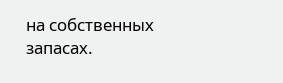на собственных запасах.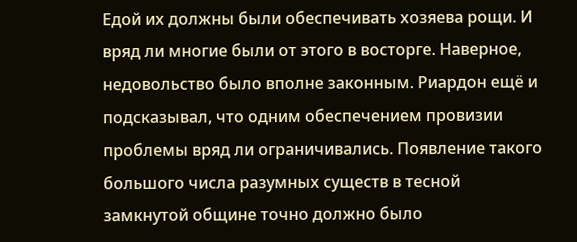Едой их должны были обеспечивать хозяева рощи. И вряд ли многие были от этого в восторге. Наверное, недовольство было вполне законным. Риардон ещё и подсказывал, что одним обеспечением провизии проблемы вряд ли ограничивались. Появление такого большого числа разумных существ в тесной замкнутой общине точно должно было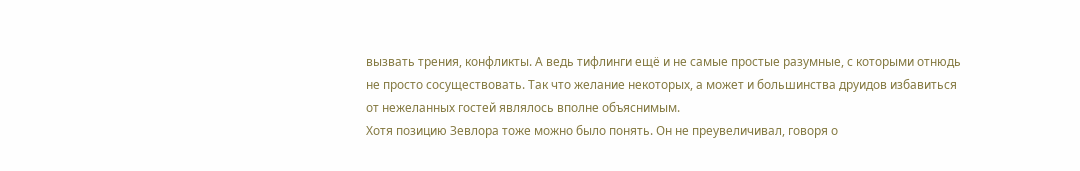вызвать трения, конфликты. А ведь тифлинги ещё и не самые простые разумные, с которыми отнюдь не просто сосуществовать. Так что желание некоторых, а может и большинства друидов избавиться от нежеланных гостей являлось вполне объяснимым.
Хотя позицию Зевлора тоже можно было понять. Он не преувеличивал, говоря о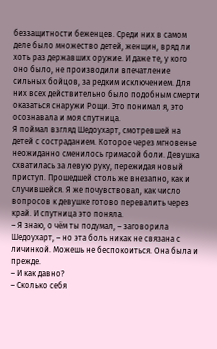беззащитности беженцев. Среди них в самом деле было множество детей, женщин, вряд ли хоть раз державших оружие. И даже те, у кого оно было, не производили впечатление сильных бойцов, за редким исключением. Для них всех действительно было подобным смерти оказаться снаружи Рощи. Это понимал я, это осознавала и моя спутница.
Я поймал взгляд Шедоухарт, смотревшей на детей с состраданием. Которое через мгновенье неожиданно сменилось гримасой боли. Девушка схватилась за левую руку, пережидая новый приступ. Прошедшей столь же внезапно, как и случившейся. Я же почувствовал, как число вопросов к девушке готово перевалить через край. И спутница это поняла.
– Я знаю, о чём ты подумал, – заговорила Шедоухарт, – но эта боль никак не связана с личинкой. Можешь не беспокоиться. Она была и прежде.
– И как давно?
– Сколько себя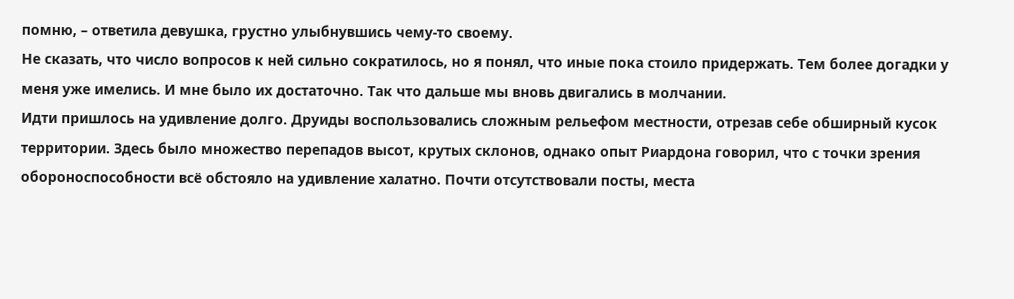помню, – ответила девушка, грустно улыбнувшись чему-то своему.
Не сказать, что число вопросов к ней сильно сократилось, но я понял, что иные пока стоило придержать. Тем более догадки у меня уже имелись. И мне было их достаточно. Так что дальше мы вновь двигались в молчании.
Идти пришлось на удивление долго. Друиды воспользовались сложным рельефом местности, отрезав себе обширный кусок территории. Здесь было множество перепадов высот, крутых склонов, однако опыт Риардона говорил, что с точки зрения обороноспособности всё обстояло на удивление халатно. Почти отсутствовали посты, места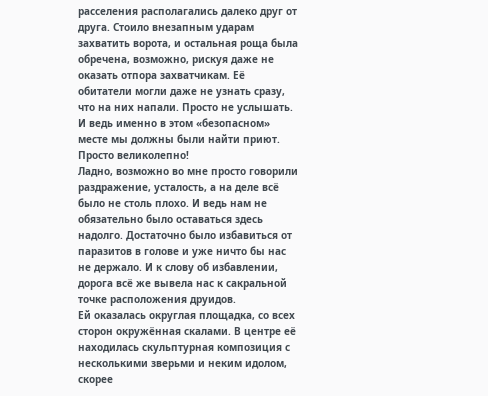расселения располагались далеко друг от друга. Стоило внезапным ударам захватить ворота, и остальная роща была обречена, возможно, рискуя даже не оказать отпора захватчикам. Её обитатели могли даже не узнать сразу, что на них напали. Просто не услышать. И ведь именно в этом «безопасном» месте мы должны были найти приют. Просто великолепно!
Ладно, возможно во мне просто говорили раздражение, усталость, а на деле всё было не столь плохо. И ведь нам не обязательно было оставаться здесь надолго. Достаточно было избавиться от паразитов в голове и уже ничто бы нас не держало. И к слову об избавлении, дорога всё же вывела нас к сакральной точке расположения друидов.
Ей оказалась округлая площадка, со всех сторон окружённая скалами. В центре её находилась скульптурная композиция с несколькими зверьми и неким идолом, скорее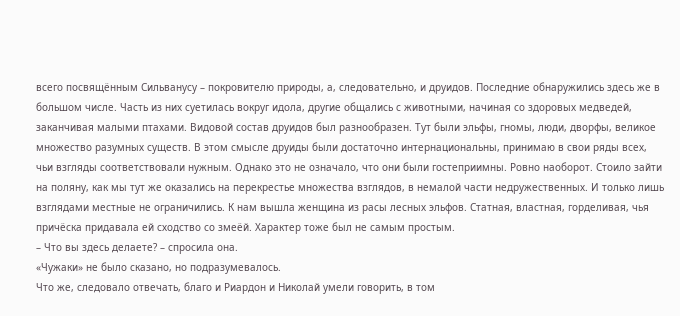всего посвящённым Сильванусу – покровителю природы, а, следовательно, и друидов. Последние обнаружились здесь же в большом числе. Часть из них суетилась вокруг идола, другие общались с животными, начиная со здоровых медведей, заканчивая малыми птахами. Видовой состав друидов был разнообразен. Тут были эльфы, гномы, люди, дворфы, великое множество разумных существ. В этом смысле друиды были достаточно интернациональны, принимаю в свои ряды всех, чьи взгляды соответствовали нужным. Однако это не означало, что они были гостеприимны. Ровно наоборот. Стоило зайти на поляну, как мы тут же оказались на перекрестье множества взглядов, в немалой части недружественных. И только лишь взглядами местные не ограничились. К нам вышла женщина из расы лесных эльфов. Статная, властная, горделивая, чья причёска придавала ей сходство со змеёй. Характер тоже был не самым простым.
– Что вы здесь делаете? – спросила она.
«Чужаки» не было сказано, но подразумевалось.
Что же, следовало отвечать, благо и Риардон и Николай умели говорить, в том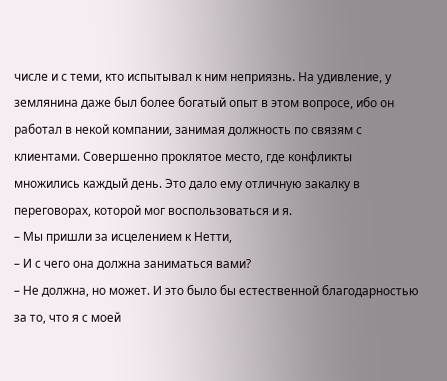числе и с теми, кто испытывал к ним неприязнь. На удивление, у землянина даже был более богатый опыт в этом вопросе, ибо он работал в некой компании, занимая должность по связям с клиентами. Совершенно проклятое место, где конфликты множились каждый день. Это дало ему отличную закалку в переговорах, которой мог воспользоваться и я.
– Мы пришли за исцелением к Нетти,
– И с чего она должна заниматься вами?
– Не должна, но может. И это было бы естественной благодарностью за то, что я с моей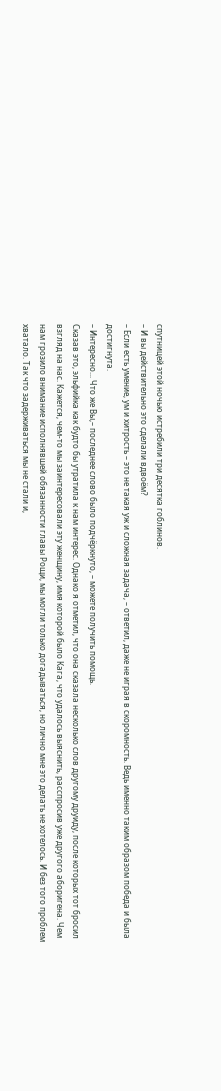спутницей этой ночью истребили три десятка гоблинов.
– И вы действительно это сделали вдвоём?
– Если есть умение, ум и хитрость – это не такая уж и сложная задача, – ответил, даже не играя в скоромность. Ведь именно таким образом победа и была достигнута.
– Интересно... Что же Вы,– последнее слово было подчёркнуто, – можете получить помощь.
Сказав это, эльфийка как будто бы утратила к нам интерес. Однако я отметил, что она сказала несколько слов другому друиду, после которых тот бросил взгляд на нас. Кажется, чем-то мы заинтересовали эту женщину, имя которой было Кага, что удалось выяснить, расспросив уже другого аборигена. Чем нам грозило внимание исполнявшей обязанности главы Рощи, мы могли только догадываться, но лично мне это делать не хотелось. И без того проблем хватало. Так что задерживаться мы не стали и,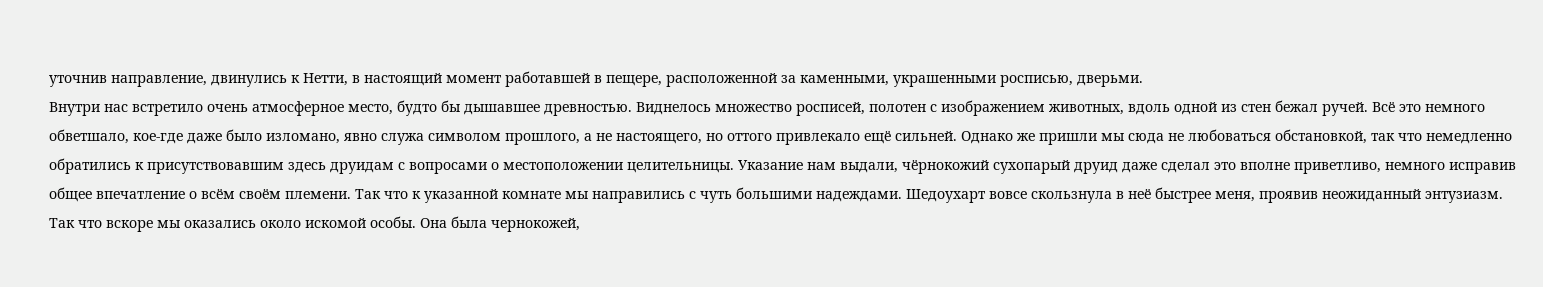уточнив направление, двинулись к Нетти, в настоящий момент работавшей в пещере, расположенной за каменными, украшенными росписью, дверьми.
Внутри нас встретило очень атмосферное место, будто бы дышавшее древностью. Виднелось множество росписей, полотен с изображением животных, вдоль одной из стен бежал ручей. Всё это немного обветшало, кое-где даже было изломано, явно служа символом прошлого, а не настоящего, но оттого привлекало ещё сильней. Однако же пришли мы сюда не любоваться обстановкой, так что немедленно обратились к присутствовавшим здесь друидам с вопросами о местоположении целительницы. Указание нам выдали, чёрнокожий сухопарый друид даже сделал это вполне приветливо, немного исправив общее впечатление о всём своём племени. Так что к указанной комнате мы направились с чуть большими надеждами. Шедоухарт вовсе скользнула в неё быстрее меня, проявив неожиданный энтузиазм. Так что вскоре мы оказались около искомой особы. Она была чернокожей,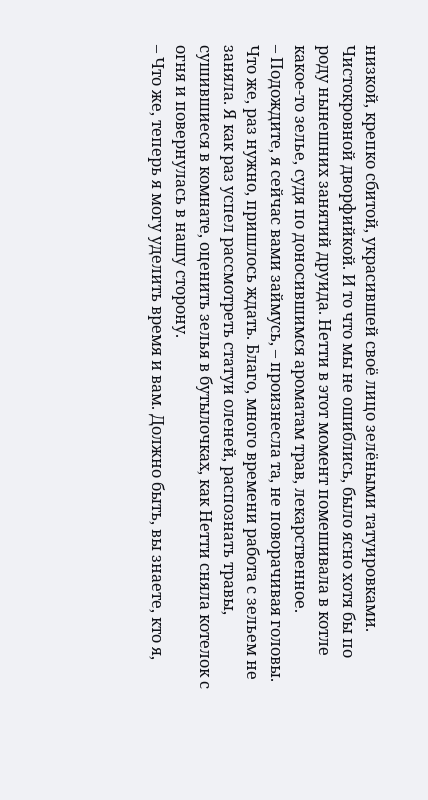низкой, крепко сбитой, украсившей своё лицо зелёными татуировками. Чистокровной дворфийкой. И то что мы не ошиблись, было ясно хотя бы по роду нынешних занятий друида. Нетти в этот момент помешивала в котле какое-то зелье, судя по доносившимся ароматам трав, лекарственное.
– Подождите, я сейчас вами займусь, – произнесла та, не поворачивая головы.
Что же, раз нужно, пришлось ждать. Благо, много времени работа с зельем не заняла. Я как раз успел рассмотреть статуи оленей, распознать травы, сушившиеся в комнате, оценить зелья в бутылочках, как Нетти сняла котелок с огня и повернулась в нашу сторону.
– Что же, теперь я могу уделить время и вам. Должно быть, вы знаете, кто я,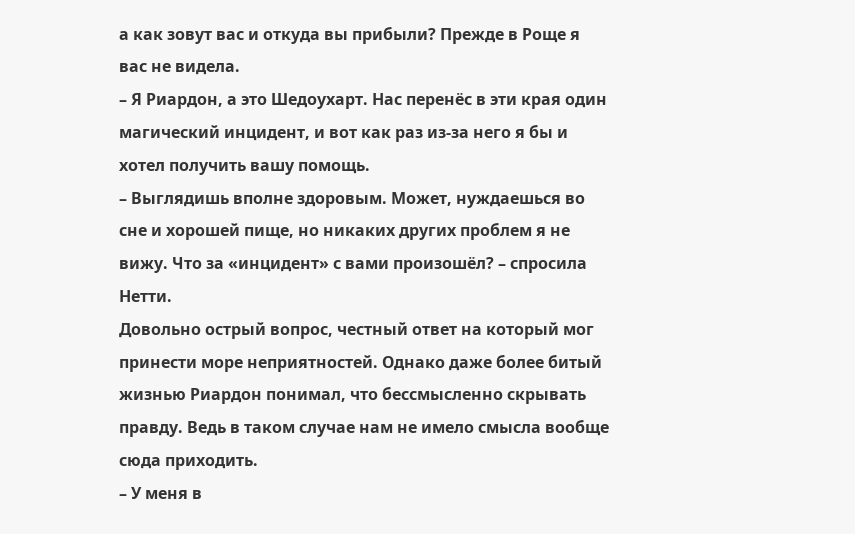а как зовут вас и откуда вы прибыли? Прежде в Роще я вас не видела.
– Я Риардон, а это Шедоухарт. Нас перенёс в эти края один магический инцидент, и вот как раз из-за него я бы и хотел получить вашу помощь.
– Выглядишь вполне здоровым. Может, нуждаешься во сне и хорошей пище, но никаких других проблем я не вижу. Что за «инцидент» с вами произошёл? – спросила Нетти.
Довольно острый вопрос, честный ответ на который мог принести море неприятностей. Однако даже более битый жизнью Риардон понимал, что бессмысленно скрывать правду. Ведь в таком случае нам не имело смысла вообще сюда приходить.
– У меня в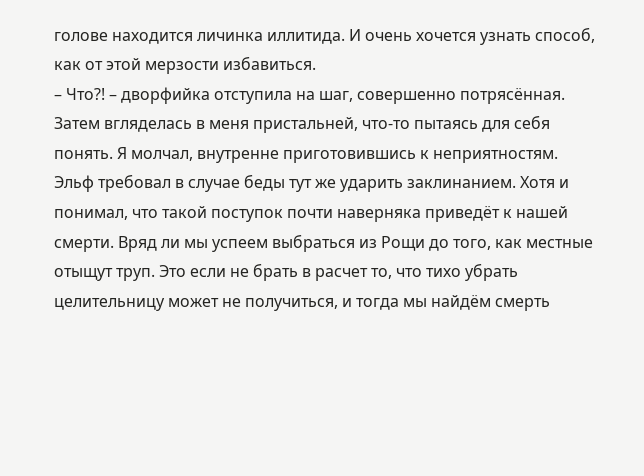голове находится личинка иллитида. И очень хочется узнать способ, как от этой мерзости избавиться.
– Что?! – дворфийка отступила на шаг, совершенно потрясённая. Затем вгляделась в меня пристальней, что-то пытаясь для себя понять. Я молчал, внутренне приготовившись к неприятностям. Эльф требовал в случае беды тут же ударить заклинанием. Хотя и понимал, что такой поступок почти наверняка приведёт к нашей смерти. Вряд ли мы успеем выбраться из Рощи до того, как местные отыщут труп. Это если не брать в расчет то, что тихо убрать целительницу может не получиться, и тогда мы найдём смерть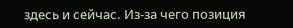здесь и сейчас. Из-за чего позиция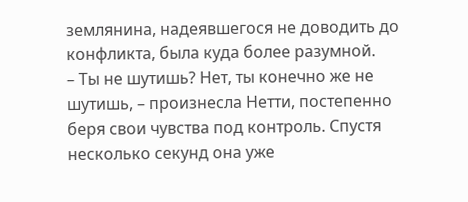землянина, надеявшегося не доводить до конфликта, была куда более разумной.
– Ты не шутишь? Нет, ты конечно же не шутишь, – произнесла Нетти, постепенно беря свои чувства под контроль. Спустя несколько секунд она уже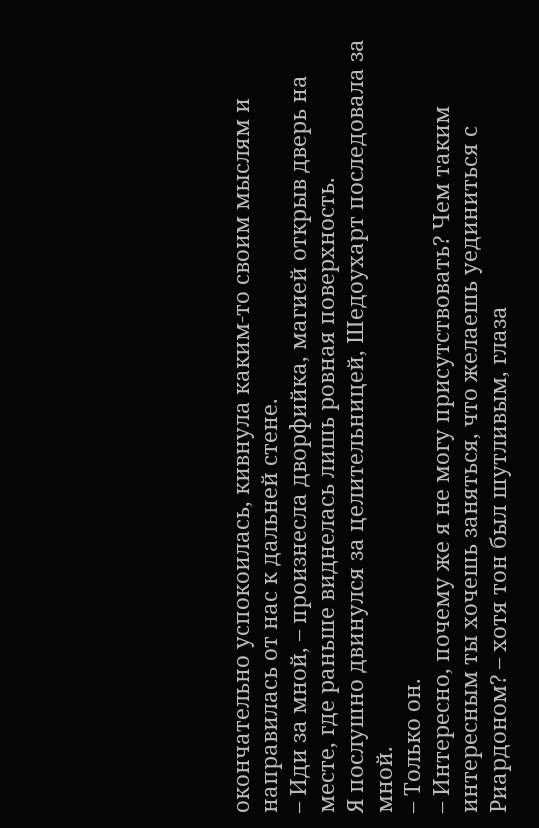окончательно успокоилась, кивнула каким-то своим мыслям и направилась от нас к дальней стене.
– Иди за мной, – произнесла дворфийка, магией открыв дверь на месте, где раньше виднелась лишь ровная поверхность.
Я послушно двинулся за целительницей, Шедоухарт последовала за мной.
– Только он.
– Интересно, почему же я не могу присутствовать? Чем таким интересным ты хочешь заняться, что желаешь уединиться с Риардоном? – хотя тон был шутливым, глаза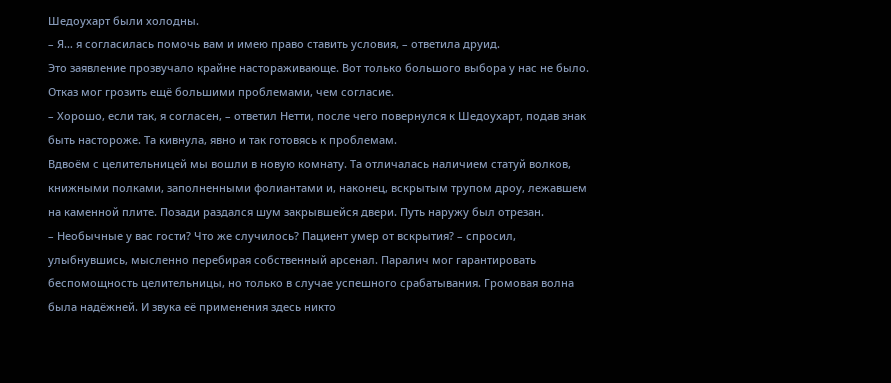Шедоухарт были холодны.
– Я… я согласилась помочь вам и имею право ставить условия, – ответила друид.
Это заявление прозвучало крайне настораживающе. Вот только большого выбора у нас не было. Отказ мог грозить ещё большими проблемами, чем согласие.
– Хорошо, если так, я согласен, – ответил Нетти, после чего повернулся к Шедоухарт, подав знак быть настороже. Та кивнула, явно и так готовясь к проблемам.
Вдвоём с целительницей мы вошли в новую комнату. Та отличалась наличием статуй волков, книжными полками, заполненными фолиантами и, наконец, вскрытым трупом дроу, лежавшем на каменной плите. Позади раздался шум закрывшейся двери. Путь наружу был отрезан.
– Необычные у вас гости? Что же случилось? Пациент умер от вскрытия? – спросил, улыбнувшись, мысленно перебирая собственный арсенал. Паралич мог гарантировать беспомощность целительницы, но только в случае успешного срабатывания. Громовая волна была надёжней. И звука её применения здесь никто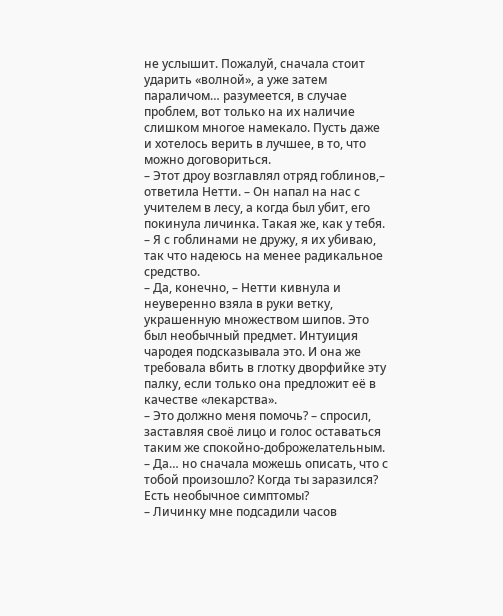не услышит. Пожалуй, сначала стоит ударить «волной», а уже затем параличом… разумеется, в случае проблем, вот только на их наличие слишком многое намекало. Пусть даже и хотелось верить в лучшее, в то, что можно договориться.
– Этот дроу возглавлял отряд гоблинов,– ответила Нетти. – Он напал на нас с учителем в лесу, а когда был убит, его покинула личинка. Такая же, как у тебя.
– Я с гоблинами не дружу, я их убиваю, так что надеюсь на менее радикальное средство.
– Да, конечно, – Нетти кивнула и неуверенно взяла в руки ветку, украшенную множеством шипов. Это был необычный предмет. Интуиция чародея подсказывала это. И она же требовала вбить в глотку дворфийке эту палку, если только она предложит её в качестве «лекарства».
– Это должно меня помочь? – спросил, заставляя своё лицо и голос оставаться таким же спокойно-доброжелательным.
– Да… но сначала можешь описать, что с тобой произошло? Когда ты заразился? Есть необычное симптомы?
– Личинку мне подсадили часов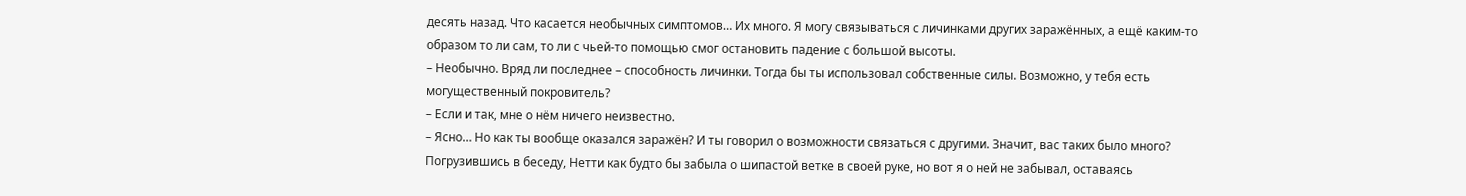десять назад. Что касается необычных симптомов… Их много. Я могу связываться с личинками других заражённых, а ещё каким-то образом то ли сам, то ли с чьей-то помощью смог остановить падение с большой высоты.
– Необычно. Вряд ли последнее – способность личинки. Тогда бы ты использовал собственные силы. Возможно, у тебя есть могущественный покровитель?
– Если и так, мне о нём ничего неизвестно.
– Ясно… Но как ты вообще оказался заражён? И ты говорил о возможности связаться с другими. Значит, вас таких было много?
Погрузившись в беседу, Нетти как будто бы забыла о шипастой ветке в своей руке, но вот я о ней не забывал, оставаясь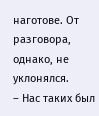наготове. От разговора, однако, не уклонялся.
– Нас таких был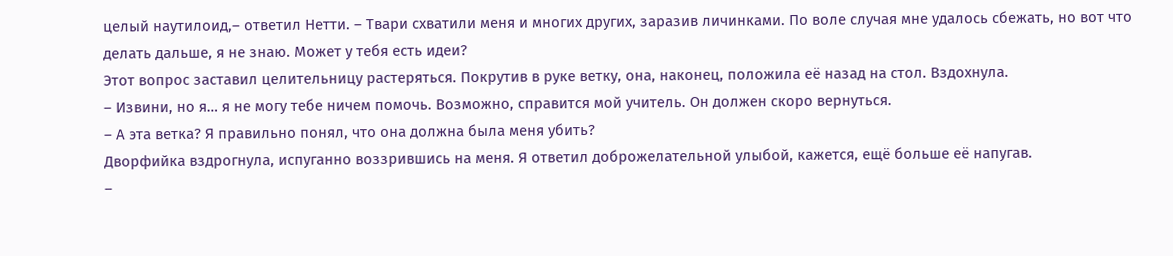целый наутилоид,– ответил Нетти. – Твари схватили меня и многих других, заразив личинками. По воле случая мне удалось сбежать, но вот что делать дальше, я не знаю. Может у тебя есть идеи?
Этот вопрос заставил целительницу растеряться. Покрутив в руке ветку, она, наконец, положила её назад на стол. Вздохнула.
– Извини, но я… я не могу тебе ничем помочь. Возможно, справится мой учитель. Он должен скоро вернуться.
– А эта ветка? Я правильно понял, что она должна была меня убить?
Дворфийка вздрогнула, испуганно воззрившись на меня. Я ответил доброжелательной улыбой, кажется, ещё больше её напугав.
–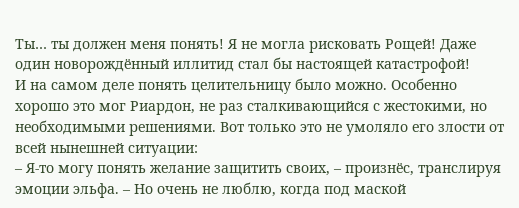Ты… ты должен меня понять! Я не могла рисковать Рощей! Даже один новорождённый иллитид стал бы настоящей катастрофой!
И на самом деле понять целительницу было можно. Особенно хорошо это мог Риардон, не раз сталкивающийся с жестокими, но необходимыми решениями. Вот только это не умоляло его злости от всей нынешней ситуации:
– Я-то могу понять желание защитить своих, – произнёс, транслируя эмоции эльфа. – Но очень не люблю, когда под маской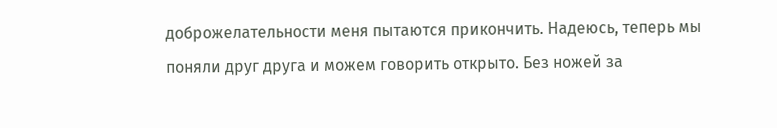доброжелательности меня пытаются прикончить. Надеюсь, теперь мы поняли друг друга и можем говорить открыто. Без ножей за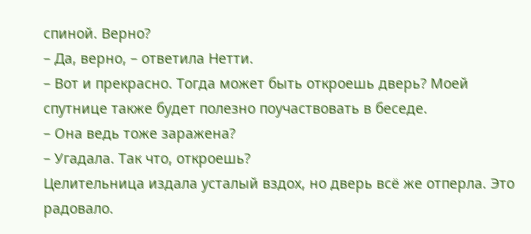спиной. Верно?
– Да, верно, – ответила Нетти.
– Вот и прекрасно. Тогда может быть откроешь дверь? Моей спутнице также будет полезно поучаствовать в беседе.
– Она ведь тоже заражена?
– Угадала. Так что, откроешь?
Целительница издала усталый вздох, но дверь всё же отперла. Это радовало.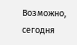Возможно, сегодня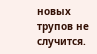новых трупов не случится.